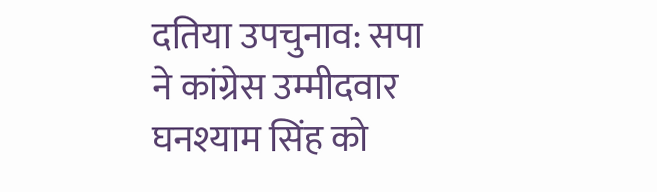दतिया उपचुनाव: सपा ने कांग्रेस उम्मीदवार घनश्याम सिंह को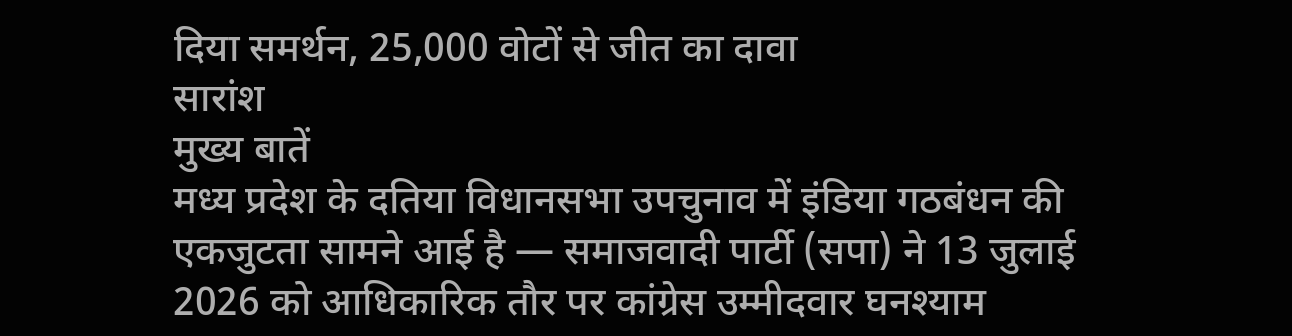दिया समर्थन, 25,000 वोटों से जीत का दावा
सारांश
मुख्य बातें
मध्य प्रदेश के दतिया विधानसभा उपचुनाव में इंडिया गठबंधन की एकजुटता सामने आई है — समाजवादी पार्टी (सपा) ने 13 जुलाई 2026 को आधिकारिक तौर पर कांग्रेस उम्मीदवार घनश्याम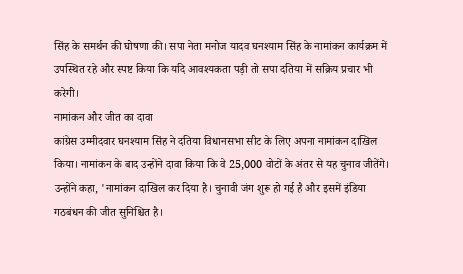सिंह के समर्थन की घोषणा की। सपा नेता मनोज यादव घनश्याम सिंह के नामांकन कार्यक्रम में उपस्थित रहे और स्पष्ट किया कि यदि आवश्यकता पड़ी तो सपा दतिया में सक्रिय प्रचार भी करेगी।
नामांकन और जीत का दावा
कांग्रेस उम्मीदवार घनश्याम सिंह ने दतिया विधानसभा सीट के लिए अपना नामांकन दाखिल किया। नामांकन के बाद उन्होंने दावा किया कि वे 25,000 वोटों के अंतर से यह चुनाव जीतेंगे। उन्होंने कहा, 'नामांकन दाखिल कर दिया है। चुनावी जंग शुरू हो गई है और इसमें इंडिया गठबंधन की जीत सुनिश्चित है।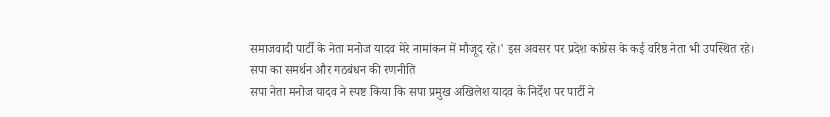समाजवादी पार्टी के नेता मनोज यादव मेरे नामांकन में मौजूद रहे।' इस अवसर पर प्रदेश कांग्रेस के कई वरिष्ठ नेता भी उपस्थित रहे।
सपा का समर्थन और गठबंधन की रणनीति
सपा नेता मनोज यादव ने स्पष्ट किया कि सपा प्रमुख अखिलेश यादव के निर्देश पर पार्टी ने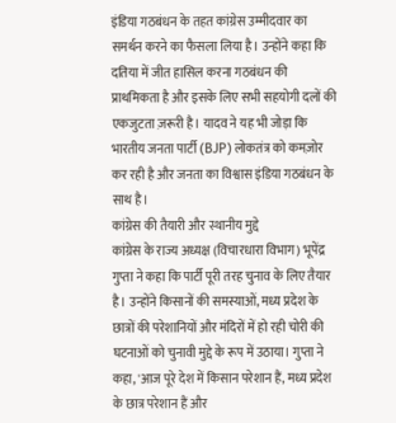इंडिया गठबंधन के तहत कांग्रेस उम्मीदवार का समर्थन करने का फैसला लिया है। उन्होंने कहा कि दतिया में जीत हासिल करना गठबंधन की प्राथमिकता है और इसके लिए सभी सहयोगी दलों की एकजुटता ज़रूरी है। यादव ने यह भी जोड़ा कि भारतीय जनता पार्टी (BJP) लोकतंत्र को कमज़ोर कर रही है और जनता का विश्वास इंडिया गठबंधन के साथ है।
कांग्रेस की तैयारी और स्थानीय मुद्दे
कांग्रेस के राज्य अध्यक्ष (विचारधारा विभाग) भूपेंद्र गुप्ता ने कहा कि पार्टी पूरी तरह चुनाव के लिए तैयार है। उन्होंने किसानों की समस्याओं, मध्य प्रदेश के छात्रों की परेशानियों और मंदिरों में हो रही चोरी की घटनाओं को चुनावी मुद्दे के रूप में उठाया। गुप्ता ने कहा, 'आज पूरे देश में किसान परेशान हैं, मध्य प्रदेश के छात्र परेशान हैं और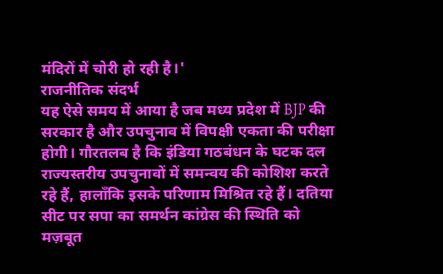मंदिरों में चोरी हो रही है।'
राजनीतिक संदर्भ
यह ऐसे समय में आया है जब मध्य प्रदेश में BJP की सरकार है और उपचुनाव में विपक्षी एकता की परीक्षा होगी। गौरतलब है कि इंडिया गठबंधन के घटक दल राज्यस्तरीय उपचुनावों में समन्वय की कोशिश करते रहे हैं, हालाँकि इसके परिणाम मिश्रित रहे हैं। दतिया सीट पर सपा का समर्थन कांग्रेस की स्थिति को मज़बूत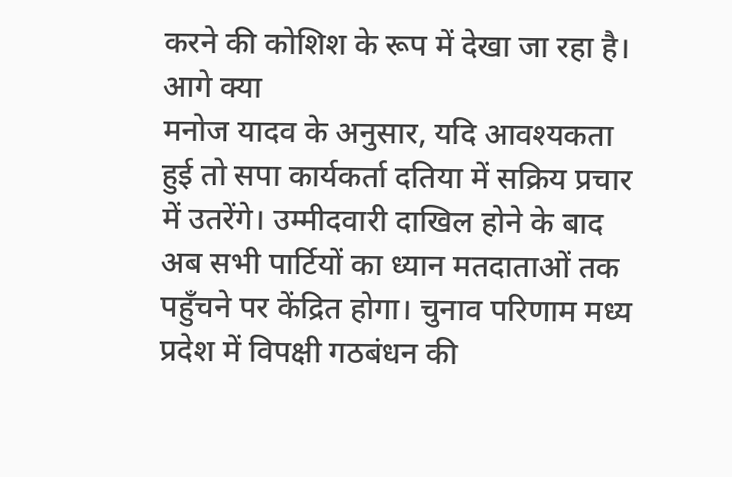करने की कोशिश के रूप में देखा जा रहा है।
आगे क्या
मनोज यादव के अनुसार, यदि आवश्यकता हुई तो सपा कार्यकर्ता दतिया में सक्रिय प्रचार में उतरेंगे। उम्मीदवारी दाखिल होने के बाद अब सभी पार्टियों का ध्यान मतदाताओं तक पहुँचने पर केंद्रित होगा। चुनाव परिणाम मध्य प्रदेश में विपक्षी गठबंधन की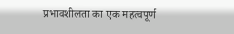प्रभावशीलता का एक महत्वपूर्ण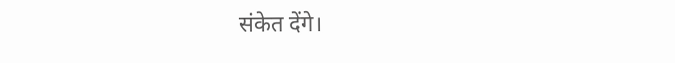संकेत देंगे।